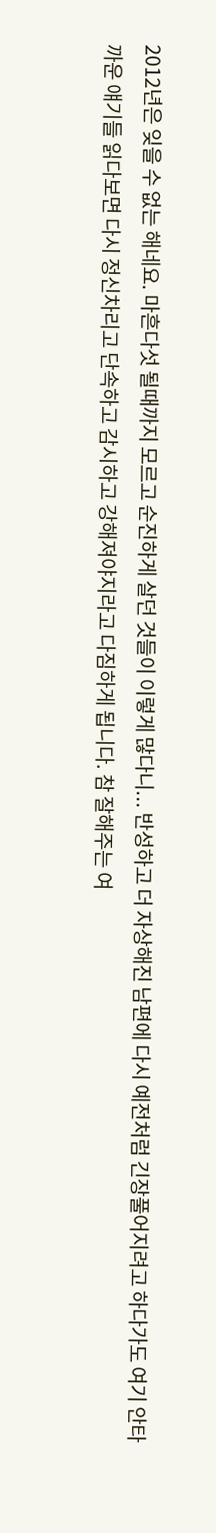2012년은 잊을 수 없는 해네요. 마흔다섯 될때까지 모르고 순진하게 살던 것들이 이렇게 많다니... 반성하고 더 자상해진 남편에 다시 예전처럼 긴장풀어지려고 하다가도 여기 안타까운 얘기들 읽다보면 다시 정신차리고 단속하고 감시하고 강해져야지라고 다짐하게 됩니다. 참 잘해주는 여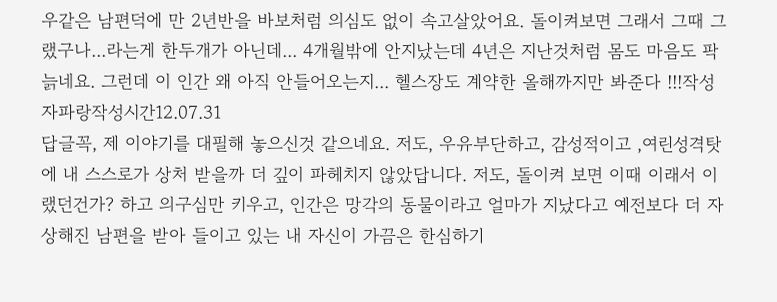우같은 남편덕에 만 2년반을 바보처럼 의심도 없이 속고살았어요. 돌이켜보면 그래서 그때 그랬구나...라는게 한두개가 아닌데... 4개월밖에 안지났는데 4년은 지난것처럼 몸도 마음도 팍 늙네요. 그런데 이 인간 왜 아직 안들어오는지... 헬스장도 계약한 올해까지만 봐준다 !!!작성자파랑작성시간12.07.31
답글꼭, 제 이야기를 대필해 놓으신것 같으네요. 저도, 우유부단하고, 감성적이고 ,여린성격탓에 내 스스로가 상처 받을까 더 깊이 파헤치지 않았답니다. 저도, 돌이켜 보면 이때 이래서 이랬던건가? 하고 의구심만 키우고, 인간은 망각의 동물이라고 얼마가 지났다고 예전보다 더 자상해진 남편을 받아 들이고 있는 내 자신이 가끔은 한심하기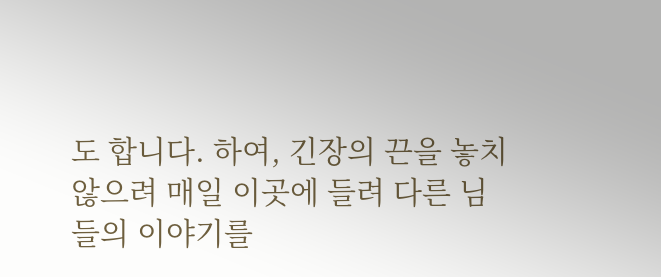도 합니다. 하여, 긴장의 끈을 놓치 않으려 매일 이곳에 들려 다른 님들의 이야기를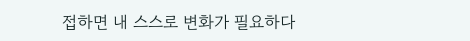접하면 내 스스로 변화가 필요하다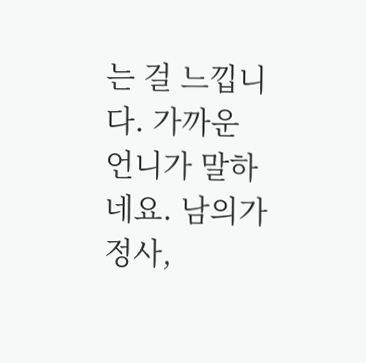는 걸 느낍니다. 가까운 언니가 말하네요. 남의가정사,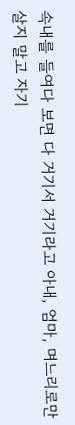속내를 들여다 보면 다 거기서 거기라고 아내, 엄마, 며느리로만 살지 말고 자기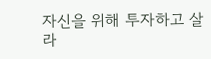자신을 위해 투자하고 살라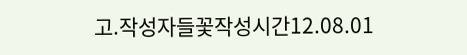고.작성자들꽃작성시간12.08.01